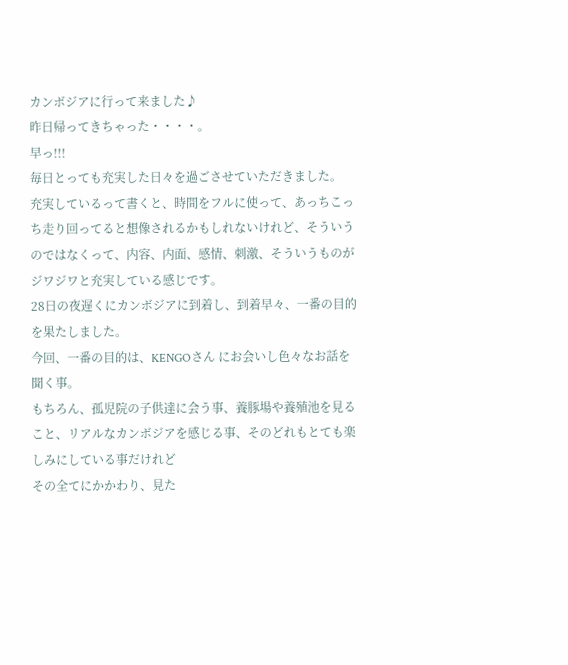カンボジアに行って来ました♪
昨日帰ってきちゃった・・・・。
早っ!!!
毎日とっても充実した日々を過ごさせていただきました。
充実しているって書くと、時間をフルに使って、あっちこっち走り回ってると想像されるかもしれないけれど、そういうのではなくって、内容、内面、感情、刺激、そういうものがジワジワと充実している感じです。
28日の夜遅くにカンボジアに到着し、到着早々、一番の目的を果たしました。
今回、一番の目的は、KENGOさん にお会いし色々なお話を聞く事。
もちろん、孤児院の子供達に会う事、養豚場や養殖池を見ること、リアルなカンボジアを感じる事、そのどれもとても楽しみにしている事だけれど
その全てにかかわり、見た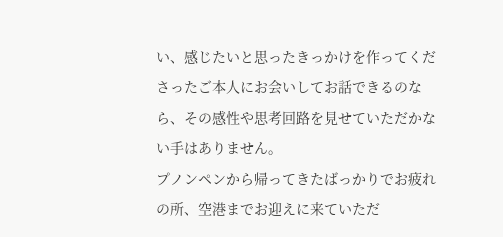い、感じたいと思ったきっかけを作ってくださったご本人にお会いしてお話できるのなら、その感性や思考回路を見せていただかない手はありません。
プノンペンから帰ってきたばっかりでお疲れの所、空港までお迎えに来ていただ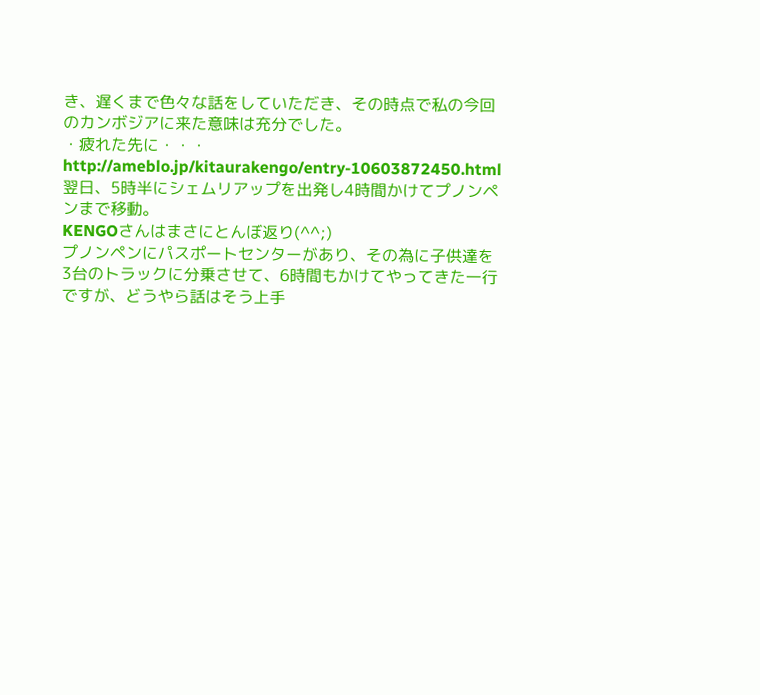き、遅くまで色々な話をしていただき、その時点で私の今回のカンボジアに来た意味は充分でした。
・疲れた先に・・・
http://ameblo.jp/kitaurakengo/entry-10603872450.html
翌日、5時半にシェムリアップを出発し4時間かけてプノンペンまで移動。
KENGOさんはまさにとんぼ返り(^^;)
プノンペンにパスポートセンターがあり、その為に子供達を3台のトラックに分乗させて、6時間もかけてやってきた一行ですが、どうやら話はそう上手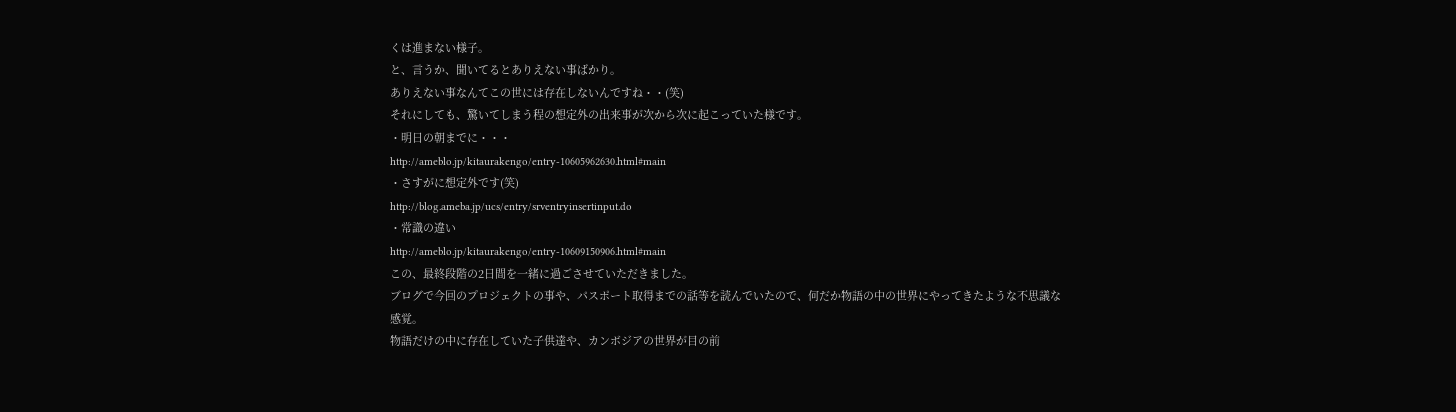くは進まない様子。
と、言うか、聞いてるとありえない事ばかり。
ありえない事なんてこの世には存在しないんですね・・(笑)
それにしても、驚いてしまう程の想定外の出来事が次から次に起こっていた様です。
・明日の朝までに・・・
http://ameblo.jp/kitaurakengo/entry-10605962630.html#main
・さすがに想定外です(笑)
http://blog.ameba.jp/ucs/entry/srventryinsertinput.do
・常識の違い
http://ameblo.jp/kitaurakengo/entry-10609150906.html#main
この、最終段階の2日間を一緒に過ごさせていただきました。
ブログで今回のプロジェクトの事や、パスポート取得までの話等を読んでいたので、何だか物語の中の世界にやってきたような不思議な感覚。
物語だけの中に存在していた子供達や、カンボジアの世界が目の前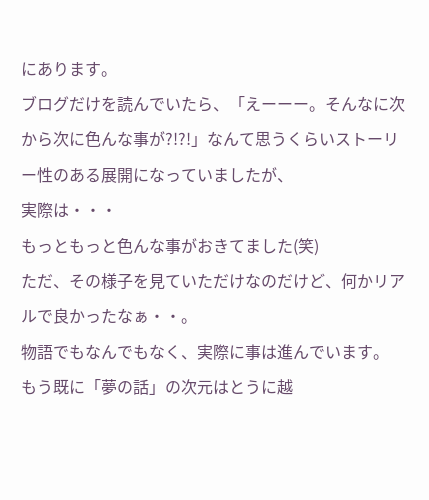にあります。
ブログだけを読んでいたら、「えーーー。そんなに次から次に色んな事が?!?!」なんて思うくらいストーリー性のある展開になっていましたが、
実際は・・・
もっともっと色んな事がおきてました(笑)
ただ、その様子を見ていただけなのだけど、何かリアルで良かったなぁ・・。
物語でもなんでもなく、実際に事は進んでいます。
もう既に「夢の話」の次元はとうに越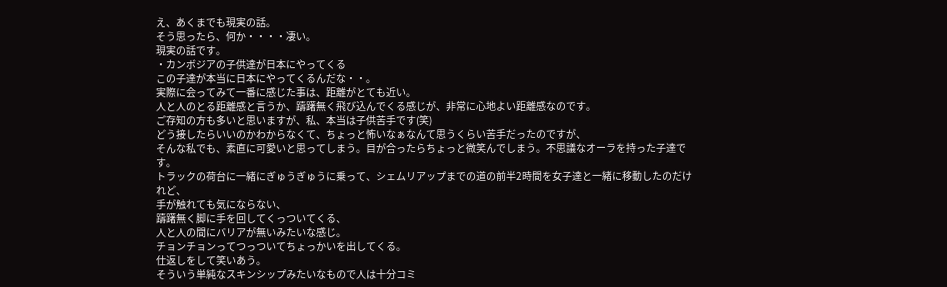え、あくまでも現実の話。
そう思ったら、何か・・・・凄い。
現実の話です。
・カンボジアの子供達が日本にやってくる
この子達が本当に日本にやってくるんだな・・。
実際に会ってみて一番に感じた事は、距離がとても近い。
人と人のとる距離感と言うか、躊躇無く飛び込んでくる感じが、非常に心地よい距離感なのです。
ご存知の方も多いと思いますが、私、本当は子供苦手です(笑)
どう接したらいいのかわからなくて、ちょっと怖いなぁなんて思うくらい苦手だったのですが、
そんな私でも、素直に可愛いと思ってしまう。目が合ったらちょっと微笑んでしまう。不思議なオーラを持った子達です。
トラックの荷台に一緒にぎゅうぎゅうに乗って、シェムリアップまでの道の前半2時間を女子達と一緒に移動したのだけれど、
手が触れても気にならない、
躊躇無く脚に手を回してくっついてくる、
人と人の間にバリアが無いみたいな感じ。
チョンチョンってつっついてちょっかいを出してくる。
仕返しをして笑いあう。
そういう単純なスキンシップみたいなもので人は十分コミ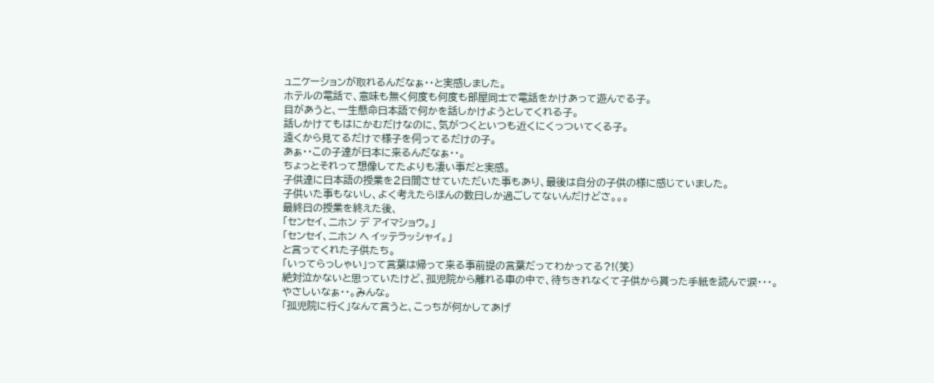ュニケーションが取れるんだなぁ・・と実感しました。
ホテルの電話で、意味も無く何度も何度も部屋同士で電話をかけあって遊んでる子。
目があうと、一生懸命日本語で何かを話しかけようとしてくれる子。
話しかけてもはにかむだけなのに、気がつくといつも近くにくっついてくる子。
遠くから見てるだけで様子を伺ってるだけの子。
あぁ・・この子達が日本に来るんだなぁ・・。
ちょっとそれって想像してたよりも凄い事だと実感。
子供達に日本語の授業を2日間させていただいた事もあり、最後は自分の子供の様に感じていました。
子供いた事もないし、よく考えたらほんの数日しか過ごしてないんだけどさ。。。
最終日の授業を終えた後、
「センセイ、ニホン デ アイマショウ。」
「センセイ、ニホン ヘ イッテラッシャイ。」
と言ってくれた子供たち。
「いってらっしゃい」って言葉は帰って来る事前提の言葉だってわかってる?!(笑)
絶対泣かないと思っていたけど、孤児院から離れる車の中で、待ちきれなくて子供から貰った手紙を読んで涙・・・。
やさしいなぁ・・。みんな。
「孤児院に行く」なんて言うと、こっちが何かしてあげ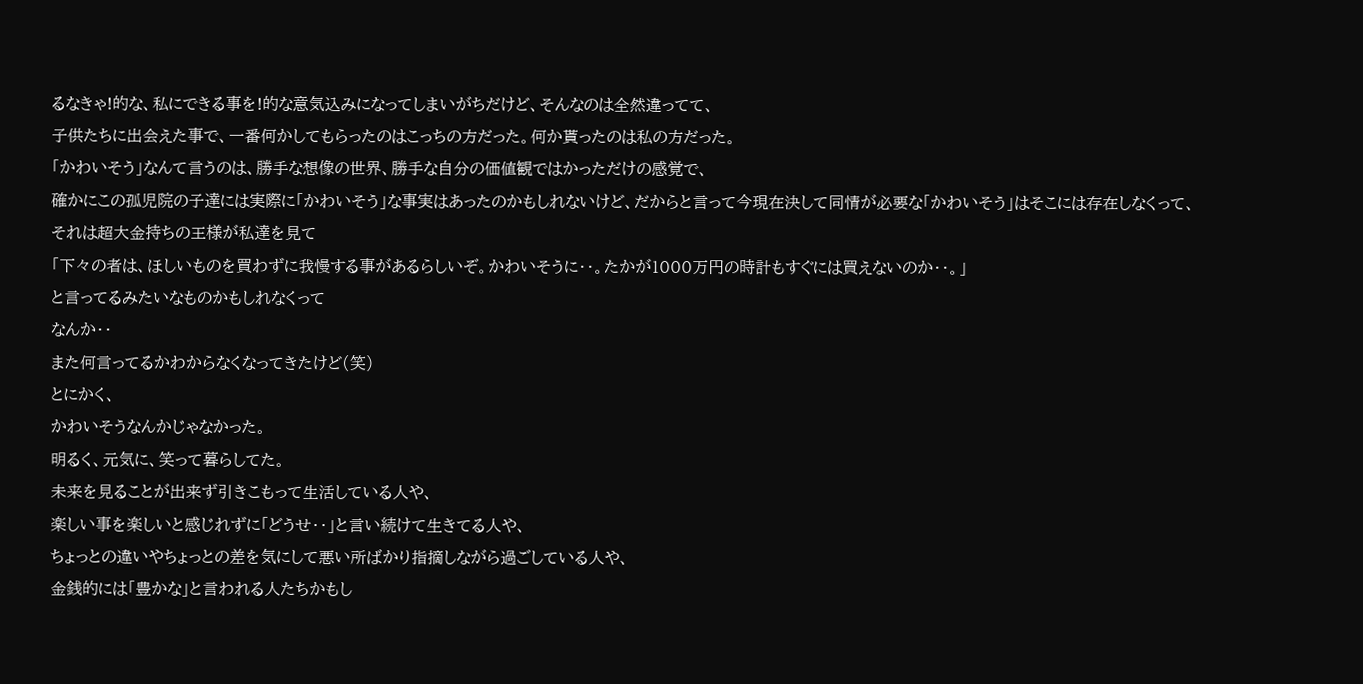るなきゃ!的な、私にできる事を!的な意気込みになってしまいがちだけど、そんなのは全然違ってて、
子供たちに出会えた事で、一番何かしてもらったのはこっちの方だった。何か貰ったのは私の方だった。
「かわいそう」なんて言うのは、勝手な想像の世界、勝手な自分の価値観ではかっただけの感覚で、
確かにこの孤児院の子達には実際に「かわいそう」な事実はあったのかもしれないけど、だからと言って今現在決して同情が必要な「かわいそう」はそこには存在しなくって、
それは超大金持ちの王様が私達を見て
「下々の者は、ほしいものを買わずに我慢する事があるらしいぞ。かわいそうに・・。たかが1000万円の時計もすぐには買えないのか・・。」
と言ってるみたいなものかもしれなくって
なんか・・
また何言ってるかわからなくなってきたけど(笑)
とにかく、
かわいそうなんかじゃなかった。
明るく、元気に、笑って暮らしてた。
未来を見ることが出来ず引きこもって生活している人や、
楽しい事を楽しいと感じれずに「どうせ・・」と言い続けて生きてる人や、
ちょっとの違いやちょっとの差を気にして悪い所ばかり指摘しながら過ごしている人や、
金銭的には「豊かな」と言われる人たちかもし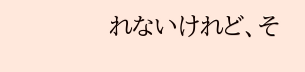れないけれど、そ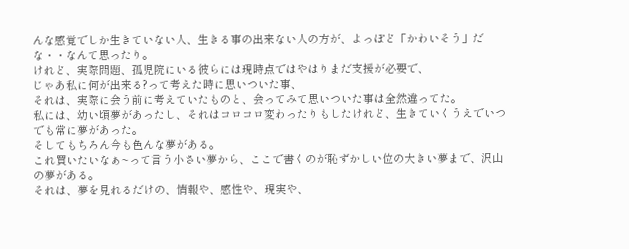んな感覚でしか生きていない人、生きる事の出来ない人の方が、よっぽど「かわいそう」だな・・なんて思ったり。
けれど、実際問題、孤児院にいる彼らには現時点ではやはりまだ支援が必要で、
じゃあ私に何が出来る?って考えた時に思いついた事、
それは、実際に会う前に考えていたものと、会ってみて思いついた事は全然違ってた。
私には、幼い頃夢があったし、それはコロコロ変わったりもしたけれど、生きていくうえでいつでも常に夢があった。
そしてもちろん今も色んな夢がある。
これ買いたいなぁ~って言う小さい夢から、ここで書くのが恥ずかしい位の大きい夢まで、沢山の夢がある。
それは、夢を見れるだけの、情報や、感性や、現実や、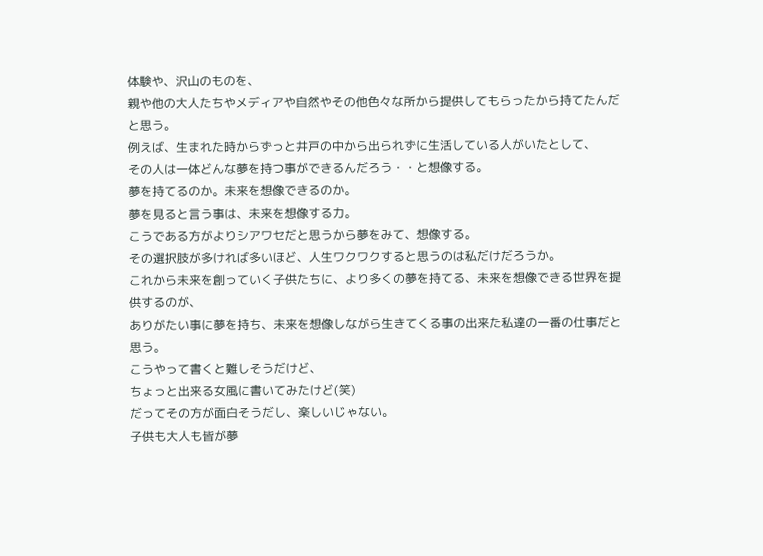体験や、沢山のものを、
親や他の大人たちやメディアや自然やその他色々な所から提供してもらったから持てたんだと思う。
例えば、生まれた時からずっと井戸の中から出られずに生活している人がいたとして、
その人は一体どんな夢を持つ事ができるんだろう・・と想像する。
夢を持てるのか。未来を想像できるのか。
夢を見ると言う事は、未来を想像する力。
こうである方がよりシアワセだと思うから夢をみて、想像する。
その選択肢が多ければ多いほど、人生ワクワクすると思うのは私だけだろうか。
これから未来を創っていく子供たちに、より多くの夢を持てる、未来を想像できる世界を提供するのが、
ありがたい事に夢を持ち、未来を想像しながら生きてくる事の出来た私達の一番の仕事だと思う。
こうやって書くと難しそうだけど、
ちょっと出来る女風に書いてみたけど(笑)
だってその方が面白そうだし、楽しいじゃない。
子供も大人も皆が夢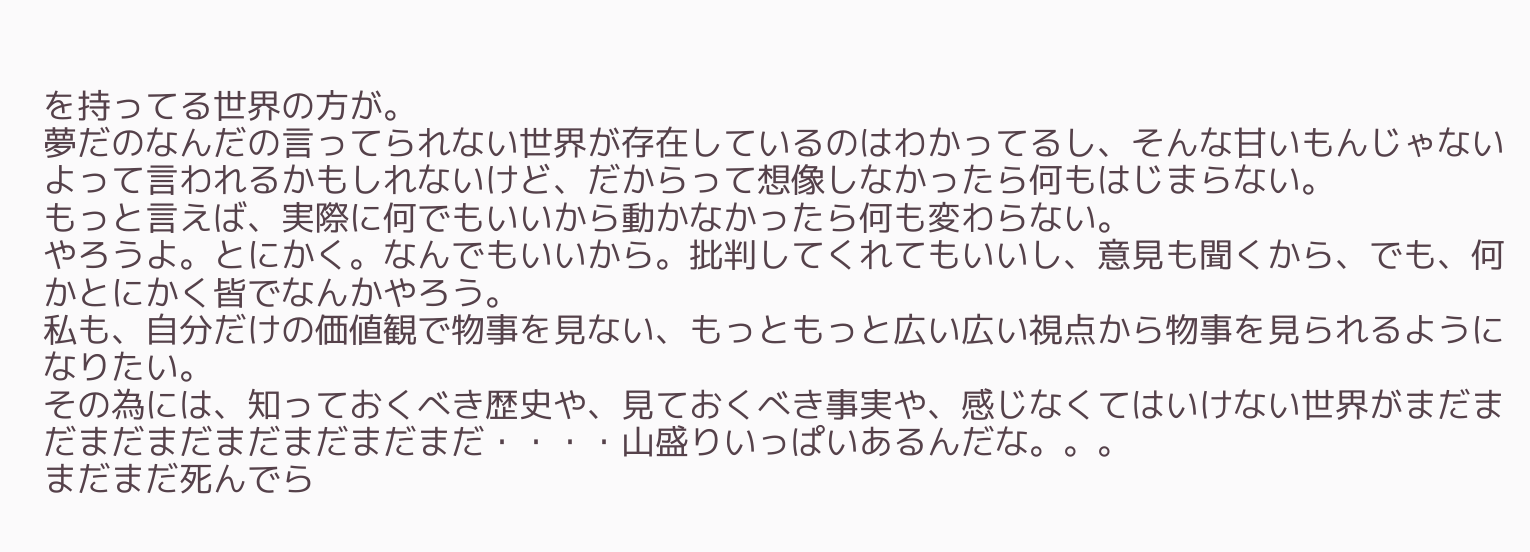を持ってる世界の方が。
夢だのなんだの言ってられない世界が存在しているのはわかってるし、そんな甘いもんじゃないよって言われるかもしれないけど、だからって想像しなかったら何もはじまらない。
もっと言えば、実際に何でもいいから動かなかったら何も変わらない。
やろうよ。とにかく。なんでもいいから。批判してくれてもいいし、意見も聞くから、でも、何かとにかく皆でなんかやろう。
私も、自分だけの価値観で物事を見ない、もっともっと広い広い視点から物事を見られるようになりたい。
その為には、知っておくべき歴史や、見ておくべき事実や、感じなくてはいけない世界がまだまだまだまだまだまだまだまだ・・・・山盛りいっぱいあるんだな。。。
まだまだ死んでら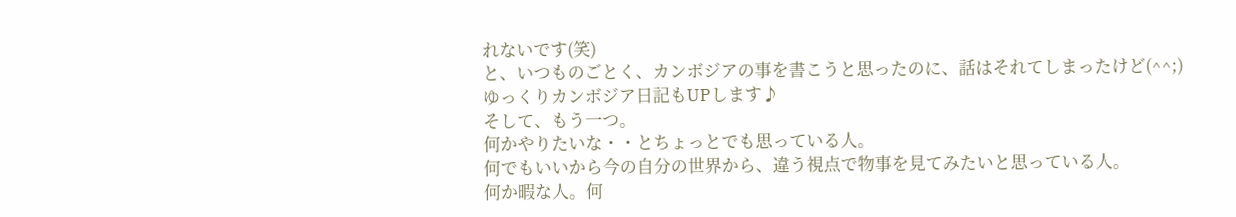れないです(笑)
と、いつものごとく、カンボジアの事を書こうと思ったのに、話はそれてしまったけど(^^;)
ゆっくりカンボジア日記もUPします♪
そして、もう一つ。
何かやりたいな・・とちょっとでも思っている人。
何でもいいから今の自分の世界から、違う視点で物事を見てみたいと思っている人。
何か暇な人。何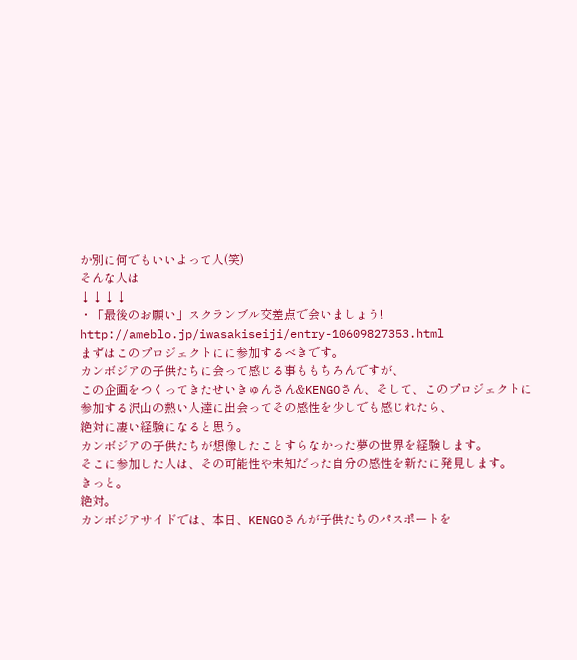か別に何でもいいよって人(笑)
そんな人は
↓↓↓↓
・「最後のお願い」スクランブル交差点で会いましょう!
http://ameblo.jp/iwasakiseiji/entry-10609827353.html
まずはこのプロジェクトにに参加するべきです。
カンボジアの子供たちに会って感じる事ももちろんですが、
この企画をつくってきたせいきゅんさん&KENGOさん、そして、このプロジェクトに参加する沢山の熱い人達に出会ってその感性を少しでも感じれたら、
絶対に凄い経験になると思う。
カンボジアの子供たちが想像したことすらなかった夢の世界を経験します。
そこに参加した人は、その可能性や未知だった自分の感性を新たに発見します。
きっと。
絶対。
カンボジアサイドでは、本日、KENGOさんが子供たちのパスポートを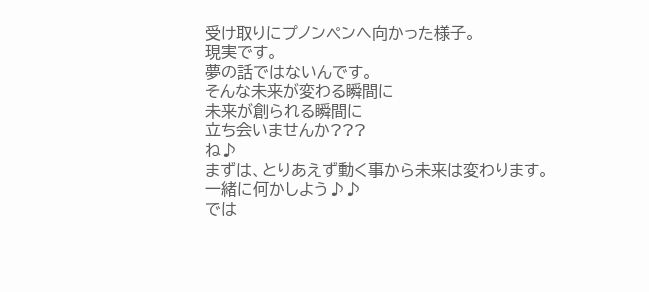受け取りにプノンペンへ向かった様子。
現実です。
夢の話ではないんです。
そんな未来が変わる瞬間に
未来が創られる瞬間に
立ち会いませんか???
ね♪
まずは、とりあえず動く事から未来は変わります。
一緒に何かしよう♪♪
では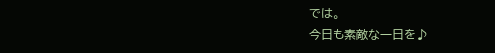では。
今日も素敵な一日を♪